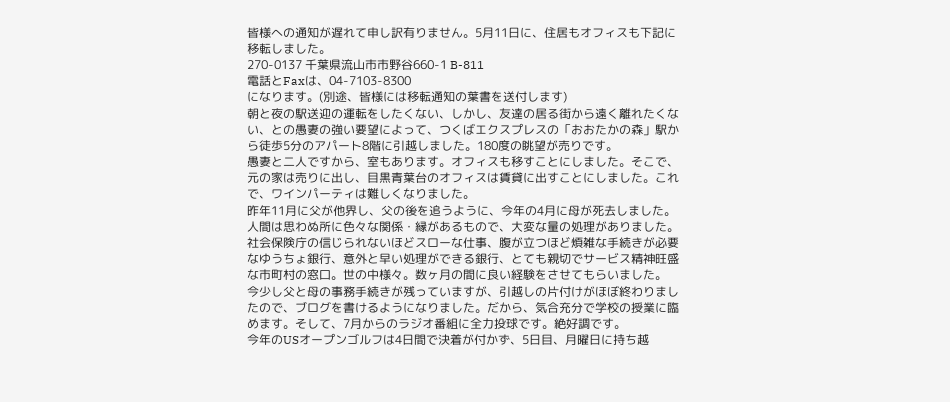皆様への通知が遅れて申し訳有りません。5月11日に、住居もオフィスも下記に移転しました。
270-0137 千葉県流山市市野谷660-1 B-811
電話とFaxは、04-7103-8300
になります。(別途、皆様には移転通知の葉書を送付します)
朝と夜の駅送迎の運転をしたくない、しかし、友達の居る街から遠く離れたくない、との愚妻の強い要望によって、つくばエクスプレスの「おおたかの森」駅から徒歩5分のアパート8階に引越しました。180度の眺望が売りです。
愚妻と二人ですから、室もあります。オフィスも移すことにしました。そこで、元の家は売りに出し、目黒青葉台のオフィスは賃貸に出すことにしました。これで、ワインパーティは難しくなりました。
昨年11月に父が他界し、父の後を追うように、今年の4月に母が死去しました。人間は思わぬ所に色々な関係・縁があるもので、大変な量の処理がありました。
社会保険庁の信じられないほどスローな仕事、腹が立つほど煩雑な手続きが必要なゆうちょ銀行、意外と早い処理ができる銀行、とても親切でサービス精神旺盛な市町村の窓口。世の中様々。数ヶ月の間に良い経験をさせてもらいました。
今少し父と母の事務手続きが残っていますが、引越しの片付けがほぼ終わりましたので、ブログを書けるようになりました。だから、気合充分で学校の授業に臨めます。そして、7月からのラジオ番組に全力投球です。絶好調です。
今年のUSオープンゴルフは4日間で決着が付かず、5日目、月曜日に持ち越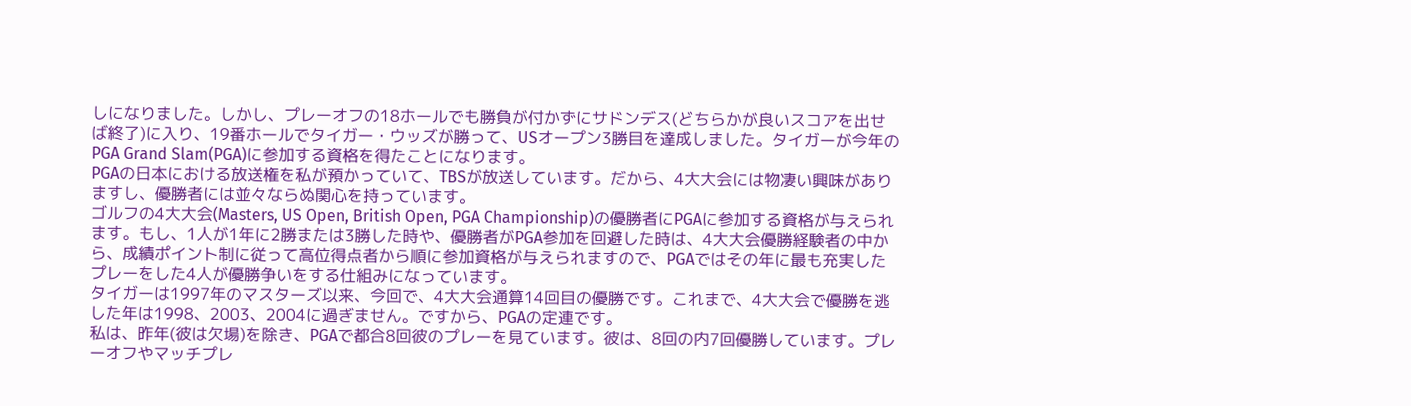しになりました。しかし、プレーオフの18ホールでも勝負が付かずにサドンデス(どちらかが良いスコアを出せば終了)に入り、19番ホールでタイガー・ウッズが勝って、USオープン3勝目を達成しました。タイガーが今年のPGA Grand Slam(PGA)に参加する資格を得たことになります。
PGAの日本における放送権を私が預かっていて、TBSが放送しています。だから、4大大会には物凄い興味がありますし、優勝者には並々ならぬ関心を持っています。
ゴルフの4大大会(Masters, US Open, British Open, PGA Championship)の優勝者にPGAに参加する資格が与えられます。もし、1人が1年に2勝または3勝した時や、優勝者がPGA参加を回避した時は、4大大会優勝経験者の中から、成績ポイント制に従って高位得点者から順に参加資格が与えられますので、PGAではその年に最も充実したプレーをした4人が優勝争いをする仕組みになっています。
タイガーは1997年のマスターズ以来、今回で、4大大会通算14回目の優勝です。これまで、4大大会で優勝を逃した年は1998、2003、2004に過ぎません。ですから、PGAの定連です。
私は、昨年(彼は欠場)を除き、PGAで都合8回彼のプレーを見ています。彼は、8回の内7回優勝しています。プレーオフやマッチプレ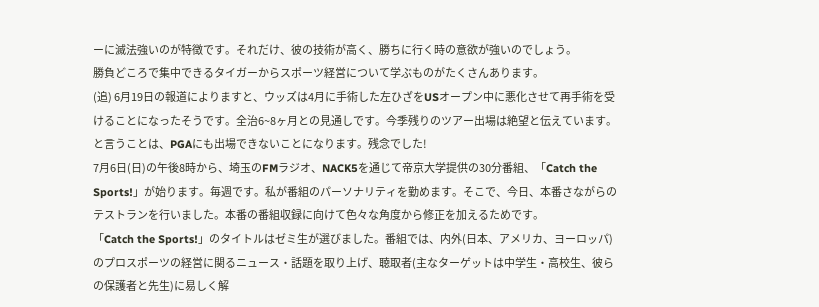ーに滅法強いのが特徴です。それだけ、彼の技術が高く、勝ちに行く時の意欲が強いのでしょう。
勝負どころで集中できるタイガーからスポーツ経営について学ぶものがたくさんあります。
(追) 6月19日の報道によりますと、ウッズは4月に手術した左ひざをUSオープン中に悪化させて再手術を受けることになったそうです。全治6~8ヶ月との見通しです。今季残りのツアー出場は絶望と伝えています。と言うことは、PGAにも出場できないことになります。残念でした!
7月6日(日)の午後8時から、埼玉のFMラジオ、NACK5を通じて帝京大学提供の30分番組、「Catch the Sports!」が始ります。毎週です。私が番組のパーソナリティを勤めます。そこで、今日、本番さながらのテストランを行いました。本番の番組収録に向けて色々な角度から修正を加えるためです。
「Catch the Sports!」のタイトルはゼミ生が選びました。番組では、内外(日本、アメリカ、ヨーロッパ)のプロスポーツの経営に関るニュース・話題を取り上げ、聴取者(主なターゲットは中学生・高校生、彼らの保護者と先生)に易しく解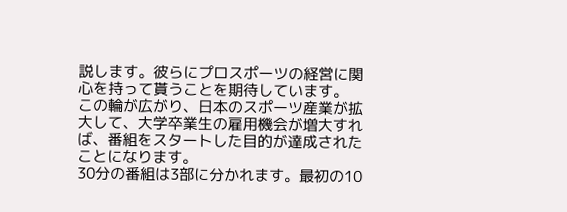説します。彼らにプロスポーツの経営に関心を持って貰うことを期待しています。
この輪が広がり、日本のスポーツ産業が拡大して、大学卒業生の雇用機会が増大すれば、番組をスタートした目的が達成されたことになります。
30分の番組は3部に分かれます。最初の10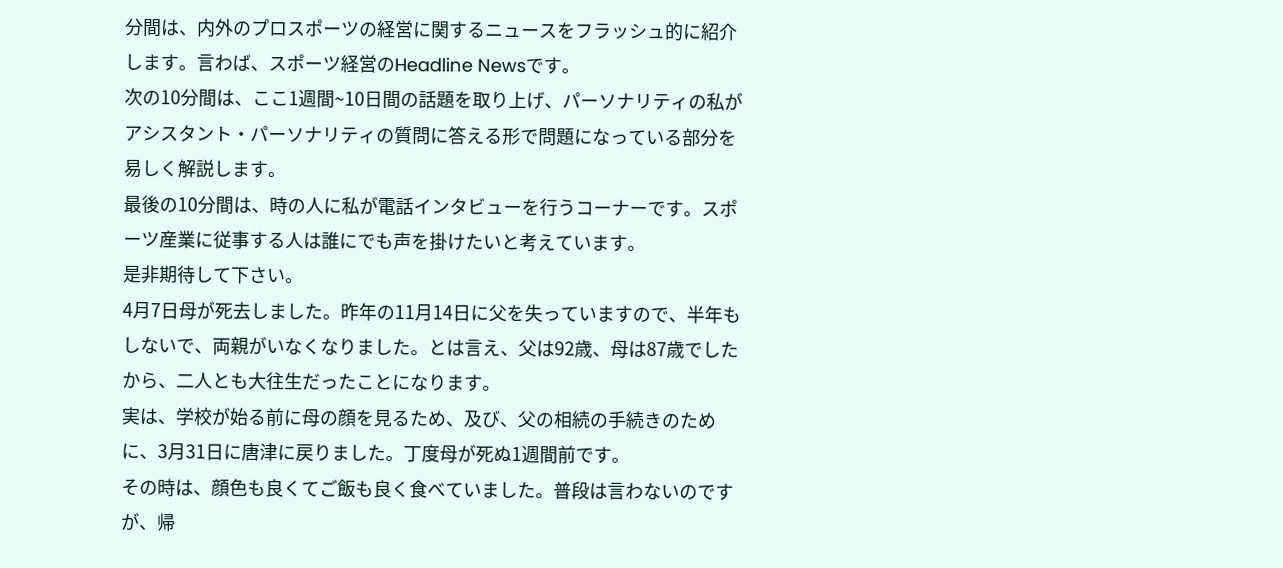分間は、内外のプロスポーツの経営に関するニュースをフラッシュ的に紹介します。言わば、スポーツ経営のHeadline Newsです。
次の10分間は、ここ1週間~10日間の話題を取り上げ、パーソナリティの私がアシスタント・パーソナリティの質問に答える形で問題になっている部分を易しく解説します。
最後の10分間は、時の人に私が電話インタビューを行うコーナーです。スポーツ産業に従事する人は誰にでも声を掛けたいと考えています。
是非期待して下さい。
4月7日母が死去しました。昨年の11月14日に父を失っていますので、半年もしないで、両親がいなくなりました。とは言え、父は92歳、母は87歳でしたから、二人とも大往生だったことになります。
実は、学校が始る前に母の顔を見るため、及び、父の相続の手続きのために、3月31日に唐津に戻りました。丁度母が死ぬ1週間前です。
その時は、顔色も良くてご飯も良く食べていました。普段は言わないのですが、帰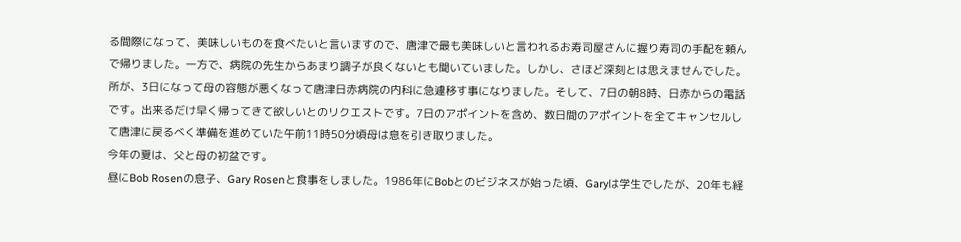る間際になって、美味しいものを食べたいと言いますので、唐津で最も美味しいと言われるお寿司屋さんに握り寿司の手配を頼んで帰りました。一方で、病院の先生からあまり調子が良くないとも聞いていました。しかし、さほど深刻とは思えませんでした。
所が、3日になって母の容態が悪くなって唐津日赤病院の内科に急遽移す事になりました。そして、7日の朝8時、日赤からの電話です。出来るだけ早く帰ってきて欲しいとのリクエストです。7日のアポイントを含め、数日間のアポイントを全てキャンセルして唐津に戻るべく準備を進めていた午前11時50分頃母は息を引き取りました。
今年の夏は、父と母の初盆です。
昼にBob Rosenの息子、Gary Rosenと食事をしました。1986年にBobとのビジネスが始った頃、Garyは学生でしたが、20年も経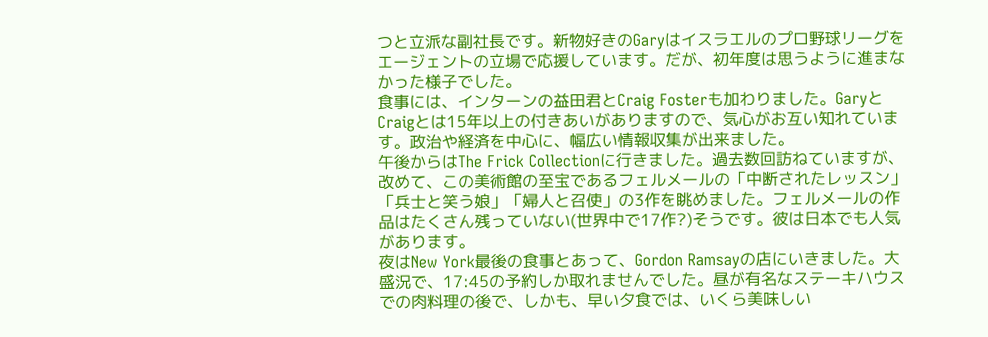つと立派な副社長です。新物好きのGaryはイスラエルのプロ野球リーグをエージェントの立場で応援しています。だが、初年度は思うように進まなかった様子でした。
食事には、インターンの益田君とCraig Fosterも加わりました。GaryとCraigとは15年以上の付きあいがありますので、気心がお互い知れています。政治や経済を中心に、幅広い情報収集が出来ました。
午後からはThe Frick Collectionに行きました。過去数回訪ねていますが、改めて、この美術館の至宝であるフェルメールの「中断されたレッスン」「兵士と笑う娘」「婦人と召使」の3作を眺めました。フェルメールの作品はたくさん残っていない(世界中で17作?)そうです。彼は日本でも人気があります。
夜はNew York最後の食事とあって、Gordon Ramsayの店にいきました。大盛況で、17:45の予約しか取れませんでした。昼が有名なステーキハウスでの肉料理の後で、しかも、早い夕食では、いくら美味しい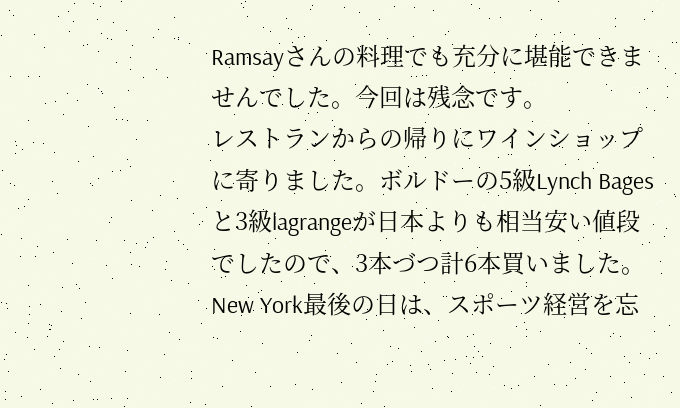Ramsayさんの料理でも充分に堪能できませんでした。今回は残念です。
レストランからの帰りにワインショップに寄りました。ボルドーの5級Lynch Bagesと3級lagrangeが日本よりも相当安い値段でしたので、3本づつ計6本買いました。
New York最後の日は、スポーツ経営を忘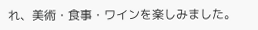れ、美術・食事・ワインを楽しみました。